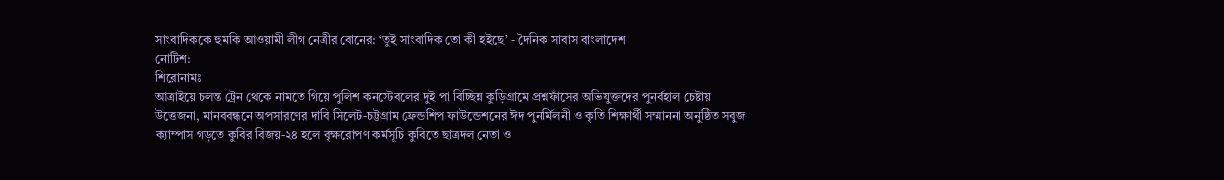সাংবাদিককে হুমকি আওয়ামী লীগ নেত্রীর বোনের: ‘তুই সাংবাদিক তো কী হইছে’ - দৈনিক সাবাস বাংলাদেশ
নোটিশ:
শিরোনামঃ
আত্রাইয়ে চলন্ত ট্রেন থেকে নামতে গিয়ে পুলিশ কনস্টেবলের দুই পা বিচ্ছিন্ন কুড়িগ্রামে প্রশ্নফাঁসের অভিযুক্তদের পুনর্বহাল চেষ্টায় উত্তেজনা, মানববন্ধনে অপসারণের দাবি সিলেট-চট্টগ্রাম ফ্রেন্ডশিপ ফাউন্ডেশনের ঈদ পুনর্মিলনী ও কৃতি শিক্ষার্থী সম্মাননা অনু‌ষ্ঠিত সবুজ ক্যাম্পাস গড়তে কুবির বিজয়-২৪ হলে বৃক্ষরোপণ কর্মসূচি কুবিতে ছাত্রদল নেতা ও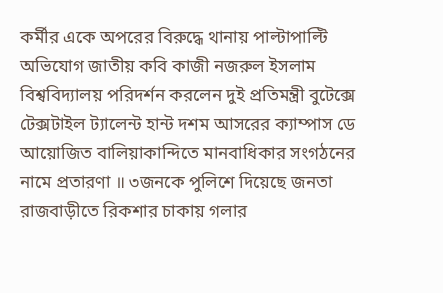কর্মীর একে অপরের বিরুদ্ধে থানায় পাল্টাপাল্টি অভিযোগ জাতীয় কবি কাজী নজরুল ইসলাম বিশ্ববিদ্যালয় পরিদর্শন করলেন দুই প্রতিমন্ত্রী বুটেক্সে টেক্সটাইল ট্যালেন্ট হান্ট দশম আসরের ক্যাম্পাস ডে আয়োজিত বালিয়াকান্দিতে মানবাধিকার সংগঠনের নামে প্রতারণা ॥ ৩জনকে পুলিশে দিয়েছে জনতা রাজবাড়ীতে রিকশার চাকায় গলার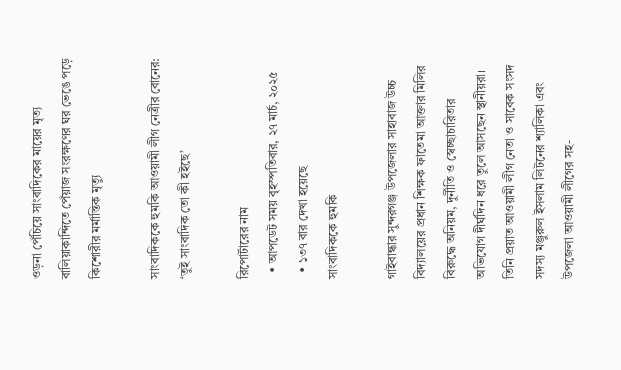ওড়না পেঁচিয়ে সাংবাদিকের মায়ের মৃত্য বালিয়াকান্দিতে পেঁয়াজ সংরক্ষণের ঘর ভেঙে পড়ে কিশোরীর মর্মান্তিক মৃত্যু

সাংবাদিককে হুমকি আওয়ামী লীগ নেত্রীর বোনের: ‘তুই সাংবাদিক তো কী হইছে’

রিপোর্টারের নাম
  • আপডেট সময় বৃহস্পতিবার, ২৭ মার্চ, ২০২৫
  • ১৩৭ বার দেখা হয়েছে
সাংবাদিককে হুমকি

গাইবান্ধার সুন্দরগঞ্জ উপজেলার সাহাবাজ উচ্চ বিদ্যালয়ের প্রধান শিক্ষক ফাতেমা আক্তার মিলির বিরুদ্ধে অনিয়ম, দুর্নীতি ও স্বেচ্ছাচারিতার অভিযোগ দীর্ঘদিন ধরে তুলে আসছেন স্থানীয়রা। তিনি প্রয়াত আওয়ামী লীগ নেতা ও সাবেক সংসদ সদস্য মঞ্জুরুল ইসলাম লিটনের শ্যালিকা এবং উপজেলা আওয়ামী লীগের সহ-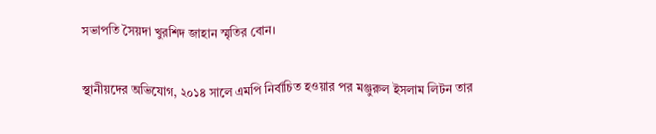সভাপতি সৈয়দা খুরশিদ জাহান স্মৃতির বোন।

স্থানীয়দের অভিযোগ, ২০১৪ সালে এমপি নির্বাচিত হওয়ার পর মঞ্জুরুল ইসলাম লিটন তার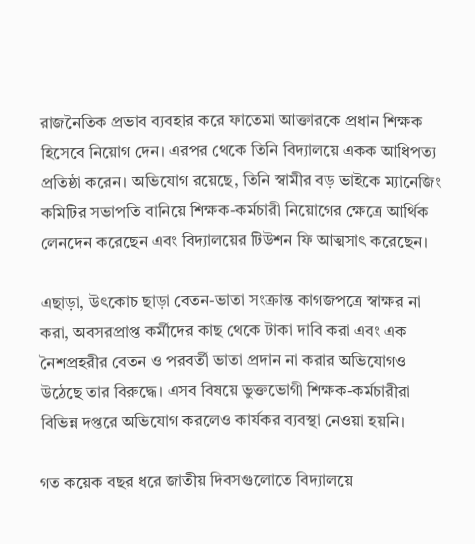রাজনৈতিক প্রভাব ব্যবহার করে ফাতেমা আক্তারকে প্রধান শিক্ষক হিসেবে নিয়োগ দেন। এরপর থেকে তিনি বিদ্যালয়ে একক আধিপত্য প্রতিষ্ঠা করেন। অভিযোগ রয়েছে, তিনি স্বামীর বড় ভাইকে ম্যানেজিং কমিটির সভাপতি বানিয়ে শিক্ষক-কর্মচারী নিয়োগের ক্ষেত্রে আর্থিক লেনদেন করেছেন এবং বিদ্যালয়ের টিউশন ফি আত্মসাৎ করেছেন।

এছাড়া, উৎকোচ ছাড়া বেতন-ভাতা সংক্রান্ত কাগজপত্রে স্বাক্ষর না করা, অবসরপ্রাপ্ত কর্মীদের কাছ থেকে টাকা দাবি করা এবং এক নৈশপ্রহরীর বেতন ও পরবর্তী ভাতা প্রদান না করার অভিযোগও উঠেছে তার বিরুদ্ধে। এসব বিষয়ে ভুক্তভোগী শিক্ষক-কর্মচারীরা বিভিন্ন দপ্তরে অভিযোগ করলেও কার্যকর ব্যবস্থা নেওয়া হয়নি।

গত কয়েক বছর ধরে জাতীয় দিবসগুলোতে বিদ্যালয়ে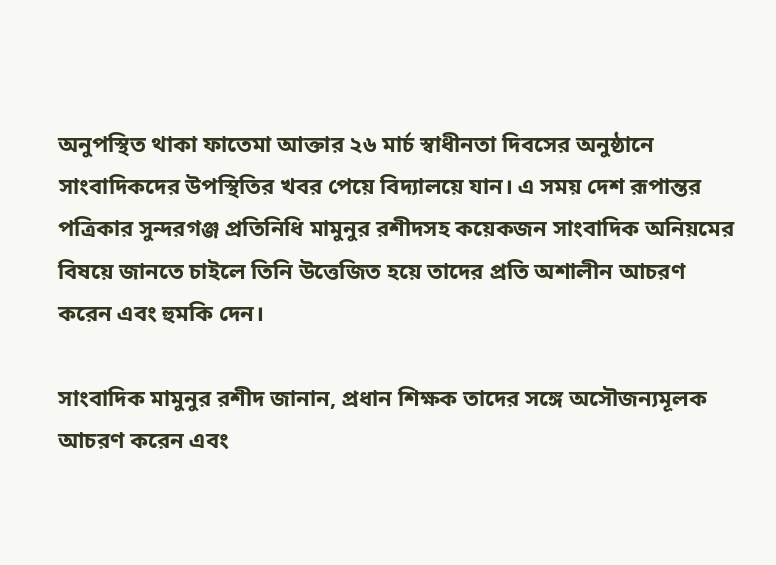অনুপস্থিত থাকা ফাতেমা আক্তার ২৬ মার্চ স্বাধীনতা দিবসের অনুষ্ঠানে সাংবাদিকদের উপস্থিতির খবর পেয়ে বিদ্যালয়ে যান। এ সময় দেশ রূপান্তর পত্রিকার সুন্দরগঞ্জ প্রতিনিধি মামুনুর রশীদসহ কয়েকজন সাংবাদিক অনিয়মের বিষয়ে জানতে চাইলে তিনি উত্তেজিত হয়ে তাদের প্রতি অশালীন আচরণ করেন এবং হুমকি দেন।

সাংবাদিক মামুনুর রশীদ জানান, প্রধান শিক্ষক তাদের সঙ্গে অসৌজন্যমূলক আচরণ করেন এবং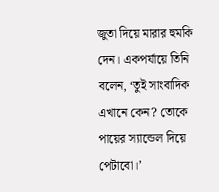জুতা দিয়ে মারার হুমকি দেন। একপর্যায়ে তিনি বলেন, ‘তুই সাংবাদিক এখানে কেন? তোকে পায়ের স্যান্ডেল দিয়ে পেটাবো।’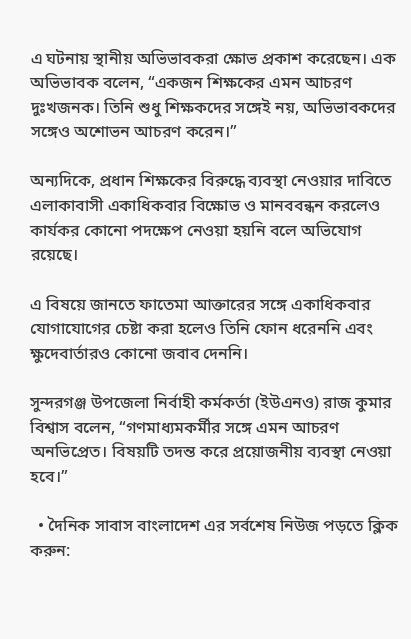এ ঘটনায় স্থানীয় অভিভাবকরা ক্ষোভ প্রকাশ করেছেন। এক অভিভাবক বলেন, “একজন শিক্ষকের এমন আচরণ দুঃখজনক। তিনি শুধু শিক্ষকদের সঙ্গেই নয়, অভিভাবকদের সঙ্গেও অশোভন আচরণ করেন।”

অন্যদিকে, প্রধান শিক্ষকের বিরুদ্ধে ব্যবস্থা নেওয়ার দাবিতে এলাকাবাসী একাধিকবার বিক্ষোভ ও মানববন্ধন করলেও কার্যকর কোনো পদক্ষেপ নেওয়া হয়নি বলে অভিযোগ রয়েছে।

এ বিষয়ে জানতে ফাতেমা আক্তারের সঙ্গে একাধিকবার যোগাযোগের চেষ্টা করা হলেও তিনি ফোন ধরেননি এবং ক্ষুদেবার্তারও কোনো জবাব দেননি।

সুন্দরগঞ্জ উপজেলা নির্বাহী কর্মকর্তা (ইউএনও) রাজ কুমার বিশ্বাস বলেন, “গণমাধ্যমকর্মীর সঙ্গে এমন আচরণ অনভিপ্রেত। বিষয়টি তদন্ত করে প্রয়োজনীয় ব্যবস্থা নেওয়া হবে।”

  • দৈনিক সাবাস বাংলাদেশ এর সর্বশেষ নিউজ পড়তে ক্লিক করুন: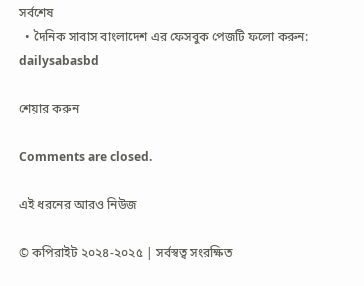সর্বশেষ
  • দৈনিক সাবাস বাংলাদেশ এর ফেসবুক পেজটি ফলো করুন: dailysabasbd

শেয়ার করুন

Comments are closed.

এই ধরনের আরও নিউজ

© কপিরাইট ২০২৪-২০২৫ | সর্বস্বত্ব সংরক্ষিত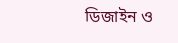ডিজাইন ও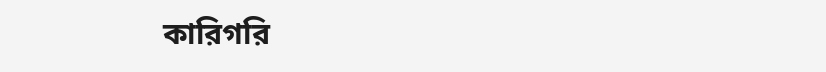কারিগরি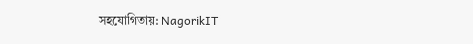সহযোগিতায়: NagorikIT